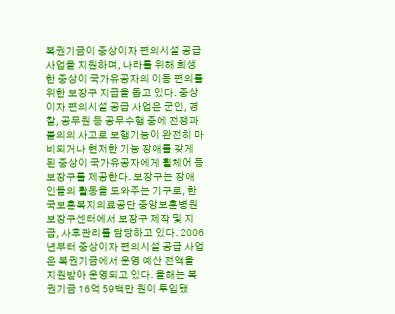복권기금이 중상이자 편의시설 공급 사업을 지원하며, 나라를 위해 희생한 중상이 국가유공자의 이동 편의를 위한 보장구 지급을 돕고 있다. 중상이자 편의시설 공급 사업은 군인, 경찰, 공무원 등 공무수행 중에 전쟁과 불의의 사고로 보행기능이 완전히 마비되거나 현저한 기능 장애를 갖게 된 중상이 국가유공자에게 휠체어 등 보장구를 제공한다. 보장구는 장애인들의 활동을 도와주는 기구로, 한국보훈복지의료공단 중앙보훈병원 보장구센터에서 보장구 제작 및 지급, 사후관리를 담당하고 있다. 2006년부터 중상이자 편의시설 공급 사업은 복권기금에서 운영 예산 전액을 지원받아 운영되고 있다. 올해는 복권기금 16억 59백만 원이 투입됐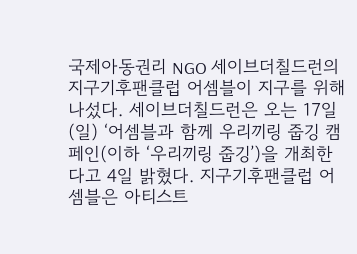국제아동권리 NGO 세이브더칠드런의 지구기후팬클럽 어셈블이 지구를 위해 나섰다. 세이브더칠드런은 오는 17일(일) ‘어셈블과 함께 우리끼링 줍깅 캠페인(이하 ‘우리끼링 줍깅’)을 개최한다고 4일 밝혔다. 지구기후팬클럽 어셈블은 아티스트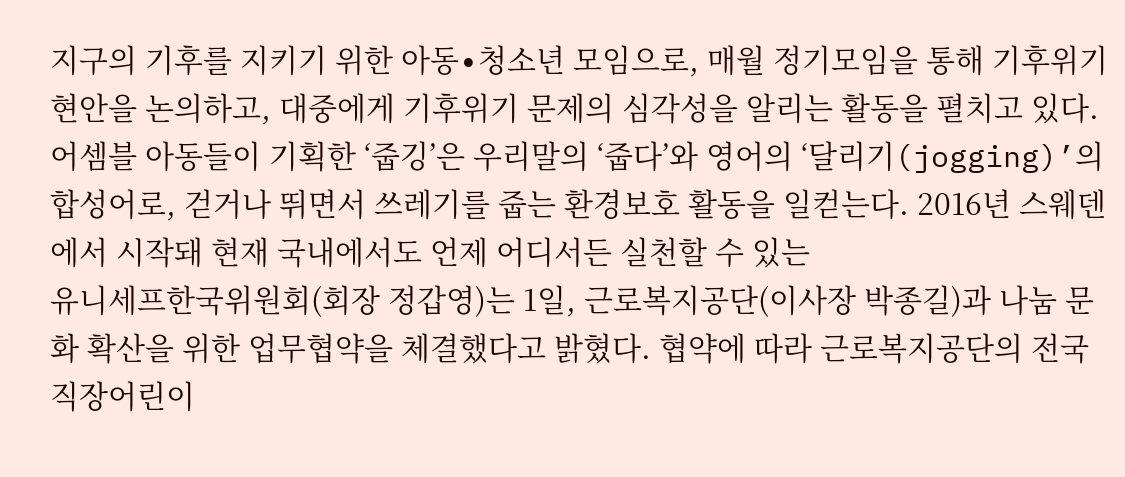지구의 기후를 지키기 위한 아동∙청소년 모임으로, 매월 정기모임을 통해 기후위기 현안을 논의하고, 대중에게 기후위기 문제의 심각성을 알리는 활동을 펼치고 있다. 어셈블 아동들이 기획한 ‘줍깅’은 우리말의 ‘줍다’와 영어의 ‘달리기(jogging)’의 합성어로, 걷거나 뛰면서 쓰레기를 줍는 환경보호 활동을 일컫는다. 2016년 스웨덴에서 시작돼 현재 국내에서도 언제 어디서든 실천할 수 있는
유니세프한국위원회(회장 정갑영)는 1일, 근로복지공단(이사장 박종길)과 나눔 문화 확산을 위한 업무협약을 체결했다고 밝혔다. 협약에 따라 근로복지공단의 전국 직장어린이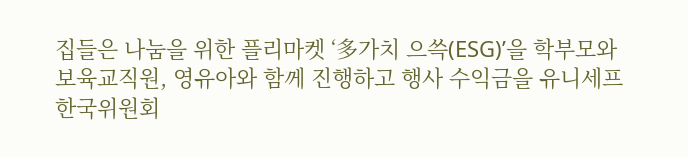집들은 나눔을 위한 플리마켓 ‘多가치 으쓱(ESG)’을 학부모와 보육교직원, 영유아와 함께 진행하고 행사 수익금을 유니세프한국위원회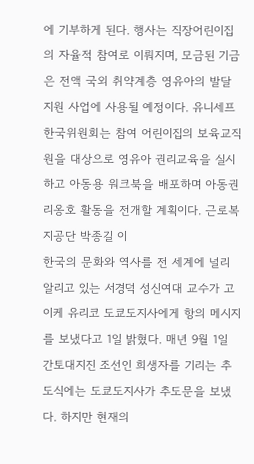에 기부하게 된다. 행사는 직장어린이집의 자율적 참여로 이뤄지며, 모금된 기금은 전액 국외 취약계층 영유아의 발달 지원 사업에 사용될 예정이다. 유니세프한국위원회는 참여 어린이집의 보육교직원을 대상으로 영유아 권리교육을 실시하고 아동용 워크북을 배포하며 아동권리옹호 활동을 전개할 계획이다. 근로복지공단 박종길 이
한국의 문화와 역사를 전 세계에 널리 알리고 있는 서경덕 성신여대 교수가 고이케 유리코 도쿄도지사에게 항의 메시지를 보냈다고 1일 밝혔다. 매년 9월 1일 간토대지진 조선인 희생자를 기리는 추도식에는 도쿄도지사가 추도문을 보냈다. 하지만 현재의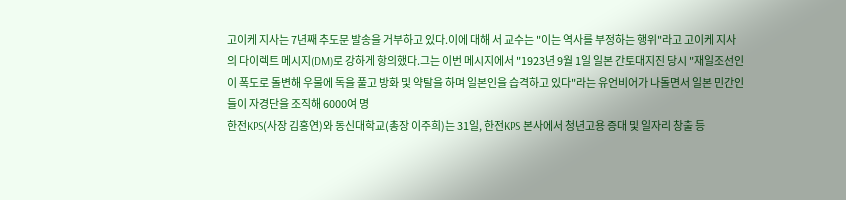고이케 지사는 7년째 추도문 발송을 거부하고 있다.이에 대해 서 교수는 "이는 역사를 부정하는 행위"라고 고이케 지사의 다이렉트 메시지(DM)로 강하게 항의했다.그는 이번 메시지에서 "1923년 9월 1일 일본 간토대지진 당시 "재일조선인이 폭도로 돌변해 우물에 독을 풀고 방화 및 약탈을 하며 일본인을 습격하고 있다"라는 유언비어가 나돌면서 일본 민간인들이 자경단을 조직해 6000여 명
한전KPS(사장 김홍연)와 동신대학교(총장 이주희)는 31일, 한전KPS 본사에서 청년고용 증대 및 일자리 창출 등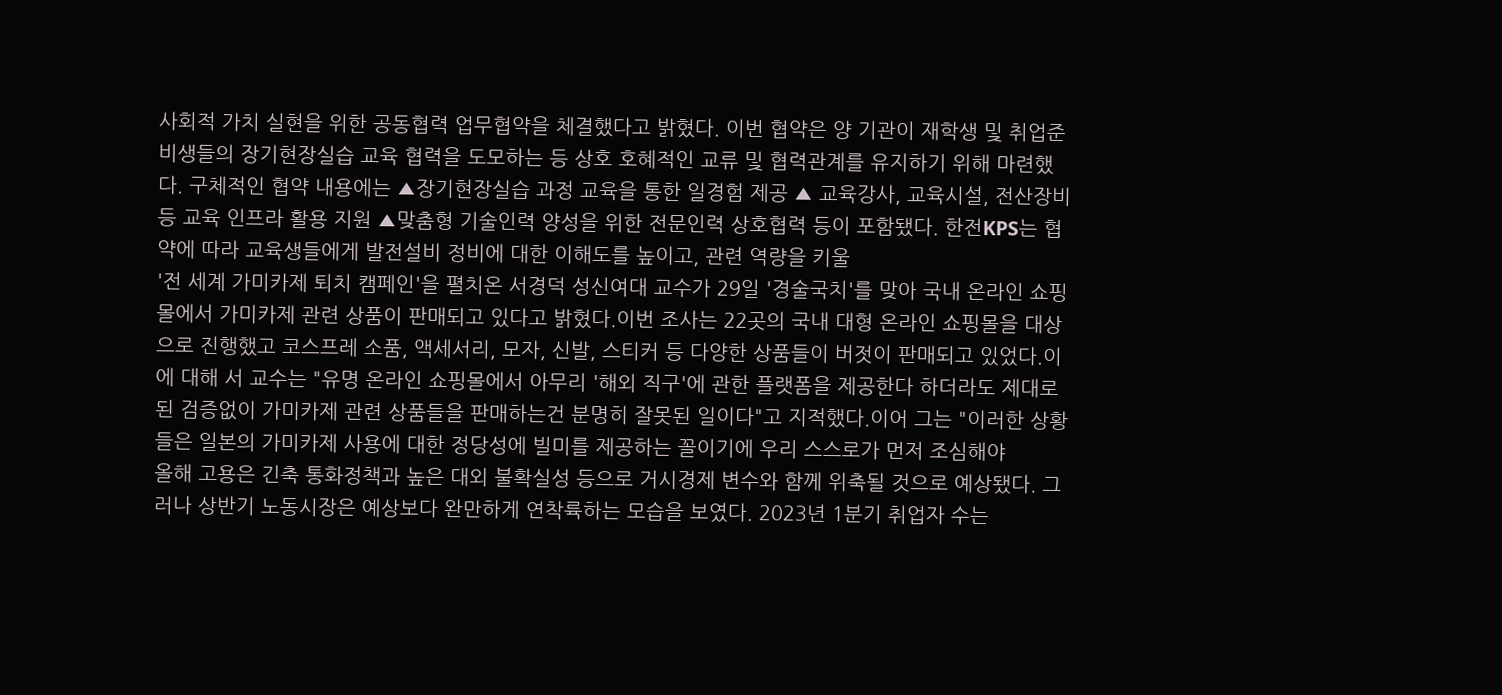사회적 가치 실현을 위한 공동협력 업무협약을 체결했다고 밝혔다. 이번 협약은 양 기관이 재학생 및 취업준비생들의 장기현장실습 교육 협력을 도모하는 등 상호 호혜적인 교류 및 협력관계를 유지하기 위해 마련했다. 구체적인 협약 내용에는 ▲장기현장실습 과정 교육을 통한 일경험 제공 ▲ 교육강사, 교육시설, 전산장비 등 교육 인프라 활용 지원 ▲맞춤형 기술인력 양성을 위한 전문인력 상호협력 등이 포함됐다. 한전KPS는 협약에 따라 교육생들에게 발전설비 정비에 대한 이해도를 높이고, 관련 역량을 키울
'전 세계 가미카제 퇴치 캠페인'을 펼치온 서경덕 성신여대 교수가 29일 '경술국치'를 맞아 국내 온라인 쇼핑몰에서 가미카제 관련 상품이 판매되고 있다고 밝혔다.이번 조사는 22곳의 국내 대형 온라인 쇼핑몰을 대상으로 진행했고 코스프레 소품, 액세서리, 모자, 신발, 스티커 등 다양한 상품들이 버젓이 판매되고 있었다.이에 대해 서 교수는 "유명 온라인 쇼핑몰에서 아무리 '해외 직구'에 관한 플랫폼을 제공한다 하더라도 제대로 된 검증없이 가미카제 관련 상품들을 판매하는건 분명히 잘못된 일이다"고 지적했다.이어 그는 "이러한 상황들은 일본의 가미카제 사용에 대한 정당성에 빌미를 제공하는 꼴이기에 우리 스스로가 먼저 조심해야
올해 고용은 긴축 통화정책과 높은 대외 불확실성 등으로 거시경제 변수와 함께 위축될 것으로 예상됐다. 그러나 상반기 노동시장은 예상보다 완만하게 연착륙하는 모습을 보였다. 2023년 1분기 취업자 수는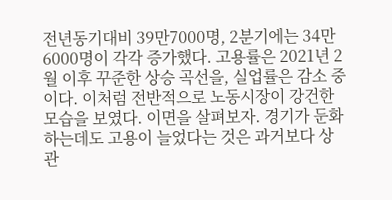전년동기대비 39만7000명, 2분기에는 34만6000명이 각각 증가했다. 고용률은 2021년 2월 이후 꾸준한 상승 곡선을, 실업률은 감소 중이다. 이처럼 전반적으로 노동시장이 강건한 모습을 보였다. 이면을 살펴보자. 경기가 둔화하는데도 고용이 늘었다는 것은 과거보다 상관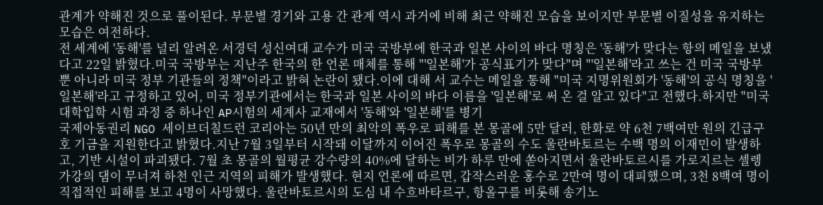관계가 약해진 것으로 풀이된다. 부문별 경기와 고용 간 관계 역시 과거에 비해 최근 약해진 모습을 보이지만 부문별 이질성을 유지하는 모습은 여전하다.
전 세계에 '동해'를 널리 알려온 서경덕 성신여대 교수가 미국 국방부에 한국과 일본 사이의 바다 명칭은 '동해'가 맞다는 항의 메일을 보냈다고 22일 밝혔다.미국 국방부는 지난주 한국의 한 언론 매체를 통해 "'일본해'가 공식표기가 맞다"며 "'일본해'라고 쓰는 건 미국 국방부 뿐 아니라 미국 정부 기관들의 정책"이라고 밝혀 논란이 됐다.이에 대해 서 교수는 메일을 통해 "미국 지명위원회가 '동해'의 공식 명칭을 '일본해'라고 규정하고 있어, 미국 정부기관에서는 한국과 일본 사이의 바다 이름을 '일본해'로 써 온 걸 알고 있다"고 전했다.하지만 "미국 대학입학 시험 과정 중 하나인 AP시험의 세계사 교재에서 '동해'와 '일본해'를 병기
국제아동권리 NGO 세이브더칠드런 코리아는 50년 만의 최악의 폭우로 피해를 본 몽골에 5만 달러, 한화로 약 6천 7백여만 원의 긴급구호 기금을 지원한다고 밝혔다.지난 7월 3일부터 시작돼 이달까지 이어진 폭우로 몽골의 수도 울란바토르는 수백 명의 이재민이 발생하고, 기반 시설이 파괴됐다. 7월 초 몽골의 월평균 강수량의 40%에 달하는 비가 하루 만에 쏟아지면서 울란바토르시를 가로지르는 셀렝가강의 댐이 무너져 하천 인근 지역의 피해가 발생했다. 현지 언론에 따르면, 갑작스러운 홍수로 2만여 명이 대피했으며, 3천 8백여 명이 직접적인 피해를 보고 4명이 사망했다. 울란바토르시의 도심 내 수흐바타르구, 항올구를 비롯해 송기노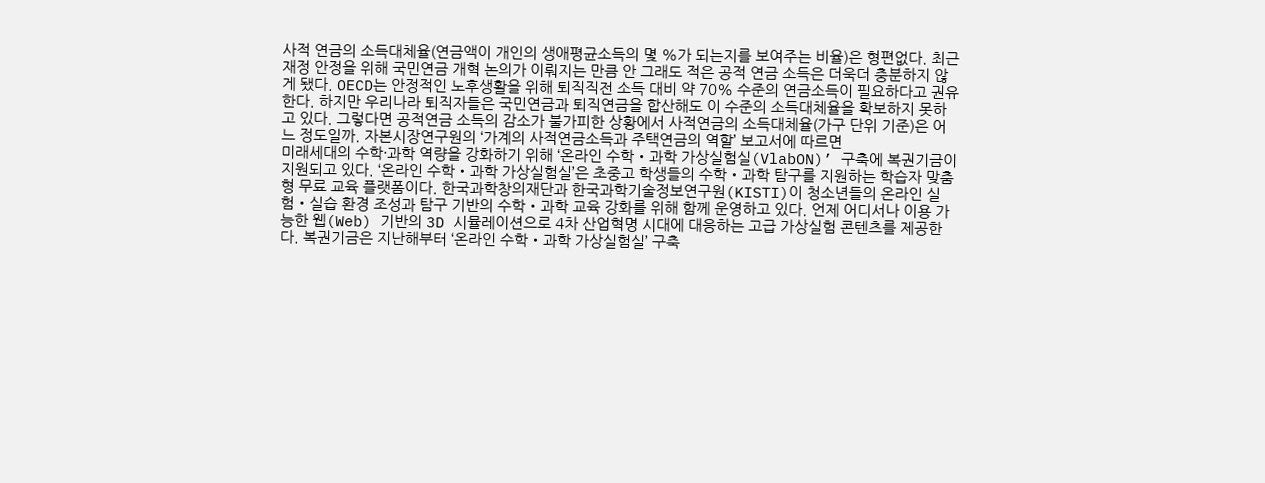사적 연금의 소득대체율(연금액이 개인의 생애평균소득의 몇 %가 되는지를 보여주는 비율)은 형편없다. 최근 재정 안정을 위해 국민연금 개혁 논의가 이뤄지는 만큼 안 그래도 적은 공적 연금 소득은 더욱더 충분하지 않게 됐다. OECD는 안정적인 노후생활을 위해 퇴직직전 소득 대비 약 70% 수준의 연금소득이 필요하다고 권유한다. 하지만 우리나라 퇴직자들은 국민연금과 퇴직연금을 합산해도 이 수준의 소득대체율을 확보하지 못하고 있다. 그렇다면 공적연금 소득의 감소가 불가피한 상황에서 사적연금의 소득대체율(가구 단위 기준)은 어느 정도일까. 자본시장연구원의 ‘가계의 사적연금소득과 주택연금의 역할’ 보고서에 따르면
미래세대의 수학·과학 역량을 강화하기 위해 ‘온라인 수학‧과학 가상실험실(VlabON)’ 구축에 복권기금이 지원되고 있다. ‘온라인 수학‧과학 가상실험실’은 초중고 학생들의 수학‧과학 탐구를 지원하는 학습자 맞춤형 무료 교육 플랫폼이다. 한국과학창의재단과 한국과학기술정보연구원(KISTI)이 청소년들의 온라인 실험‧실습 환경 조성과 탐구 기반의 수학‧과학 교육 강화를 위해 함께 운영하고 있다. 언제 어디서나 이용 가능한 웹(Web) 기반의 3D 시뮬레이션으로 4차 산업혁명 시대에 대응하는 고급 가상실험 콘텐츠를 제공한다. 복권기금은 지난해부터 ‘온라인 수학‧과학 가상실험실’ 구축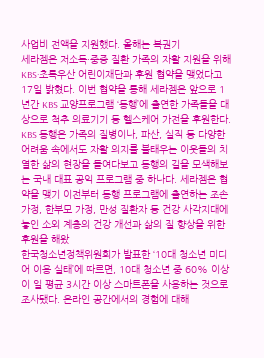사업비 전액을 지원했다. 올해는 복권기
세라젬은 저소득·중증 질환 가족의 자활 지원을 위해 KBS·초록우산 어린이재단과 후원 협약을 맺었다고 17일 밝혔다. 이번 협약을 통해 세라젬은 앞으로 1년간 KBS 교양프로그램 ‘동행’에 출연한 가족들을 대상으로 척추 의료기기 등 헬스케어 가전을 후원한다. KBS 동행은 가족의 질병이나, 파산, 실직 등 다양한 어려움 속에서도 자활 의지를 불태우는 이웃들의 치열한 삶의 현장을 들여다보고 동행의 길을 모색해보는 국내 대표 공익 프로그램 중 하나다. 세라젬은 협약을 맺기 이전부터 동행 프로그램에 출연하는 조손 가정, 한부모 가정, 만성 질환자 등 건강 사각지대에 놓인 소외 계층의 건강 개선과 삶의 질 향상을 위한 후원을 해왔
한국청소년정책위원회가 발표한 ‘10대 청소년 미디어 이용 실태’에 따르면, 10대 청소년 중 60% 이상이 일 평균 3시간 이상 스마트폰을 사용하는 것으로 조사됐다. 온라인 공간에서의 경험에 대해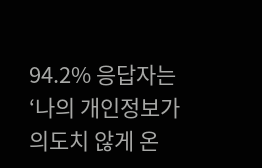94.2% 응답자는 ‘나의 개인정보가 의도치 않게 온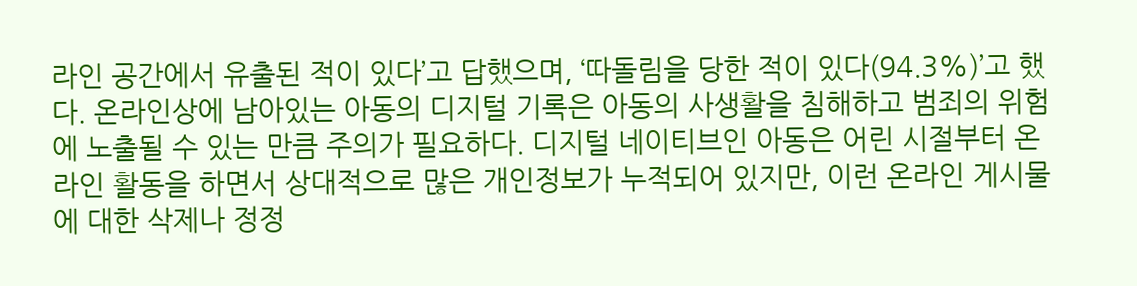라인 공간에서 유출된 적이 있다’고 답했으며, ‘따돌림을 당한 적이 있다(94.3%)’고 했다. 온라인상에 남아있는 아동의 디지털 기록은 아동의 사생활을 침해하고 범죄의 위험에 노출될 수 있는 만큼 주의가 필요하다. 디지털 네이티브인 아동은 어린 시절부터 온라인 활동을 하면서 상대적으로 많은 개인정보가 누적되어 있지만, 이런 온라인 게시물에 대한 삭제나 정정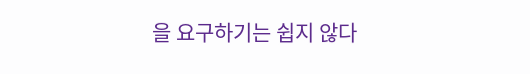을 요구하기는 쉽지 않다